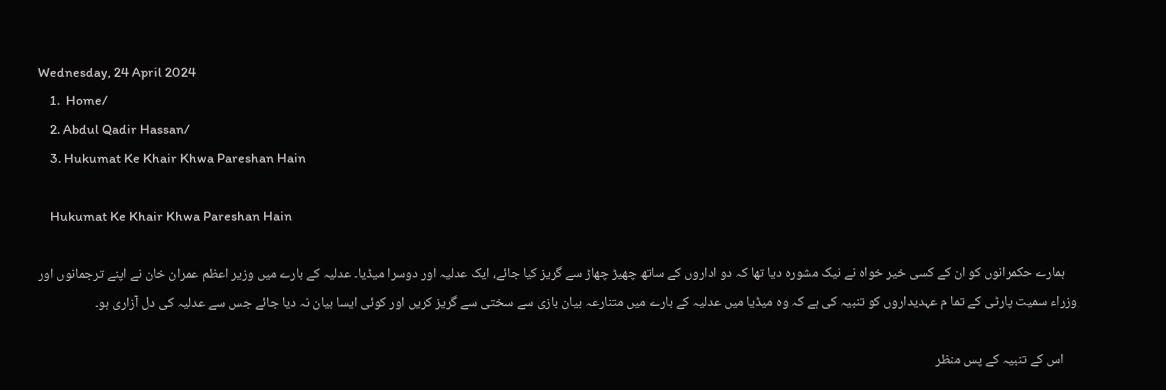Wednesday, 24 April 2024
    1.  Home/
    2. Abdul Qadir Hassan/
    3. Hukumat Ke Khair Khwa Pareshan Hain

    Hukumat Ke Khair Khwa Pareshan Hain

    ہمارے حکمرانوں کو ان کے کسی خیر خواہ نے نیک مشورہ دیا تھا کہ دو اداروں کے ساتھ چھیڑ چھاڑ سے گریز کیا جائے، ایک عدلیہ اور دوسرا میڈیا۔ عدلیہ کے بارے میں وزیر اعظم عمران خان نے اپنے ترجمانوں اور وزراء سمیت پارٹی کے تما م عہدیداروں کو تنبیہ کی ہے کہ وہ میڈیا میں عدلیہ کے بارے میں متنارعہ بیان بازی سے سختی سے گریز کریں اور کوئی ایسا بیان نہ دیا جائے جس سے عدلیہ کی دل آزاری ہو۔

    اس کے تنبیہ کے پس منظر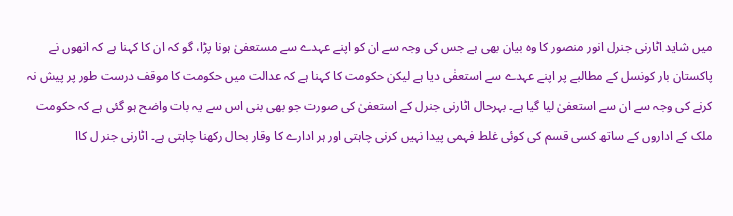میں شاید اٹارنی جنرل انور منصور کا وہ بیان بھی ہے جس کی وجہ سے ان کو اپنے عہدے سے مستعفیٰ ہونا پڑا، گو کہ ان کا کہنا ہے کہ انھوں نے پاکستان بار کونسل کے مطالبے پر اپنے عہدے سے استعفٰی دیا ہے لیکن حکومت کا کہنا ہے کہ عدالت میں حکومت کا موقف درست طور پر پیش نہ کرنے کی وجہ سے ان سے استعفیٰ لیا گیا ہے۔ بہرحال اٹارنی جنرل کے استعفیٰ کی صورت جو بھی بنی اس سے یہ بات واضح ہو گئی ہے کہ حکومت ملک کے اداروں کے ساتھ کسی قسم کی کوئی غلط فہمی پیدا نہیں کرنی چاہتی اور ہر ادارے کا وقار بحال رکھنا چاہتی ہے۔ اٹارنی جنر ل کاا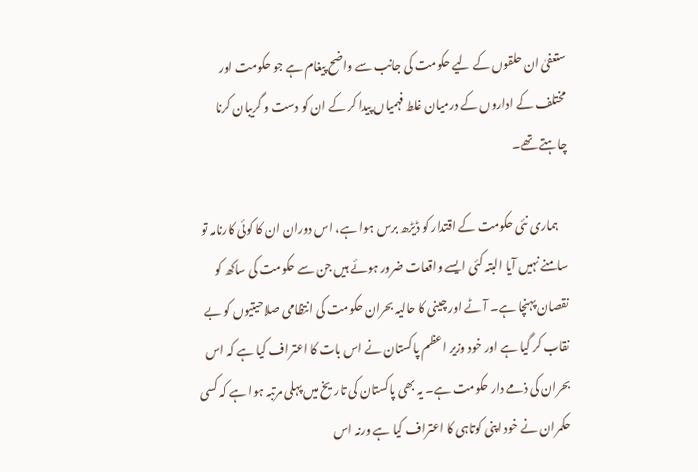ستعفیٰ ان حلقوں کے لیے حکومت کی جانب سے واضح پیغام ہے جو حکومت اور مختلف کے اداروں کے درمیان غلط فہمیاں پیدا کر کے ان کو دست و گریبان کرنا چاہتے تھے۔

    ہماری نئی حکومت کے اقتدار کو ڈیڑھ برس ہوا ہے، اس دوران ان کا کوئی کارنامہ تو سامنے نہیں آیا البتہ کئی ایسے واقعات ضرور ہوئے ہیں جن سے حکومت کی ساکھ کو نقصان پہنچا ہے۔ آٹے اور چینی کا حالیہ بحران حکومت کی انتظامی صلاحیتیوں کو بے نقاب کر گیا ہے اور خود وزیر اعظم پاکستان نے اس بات کا اعتراف کیا ہے کہ اس بحران کی ذمے دار حکومت ہے۔ یہ بھی پاکستان کی تاریخ میں پہلی مرتبہ ہوا ہے کہ کسی حکمران نے خود اپنی کوتاہی کا اعتراف کیا ہے ورنہ اس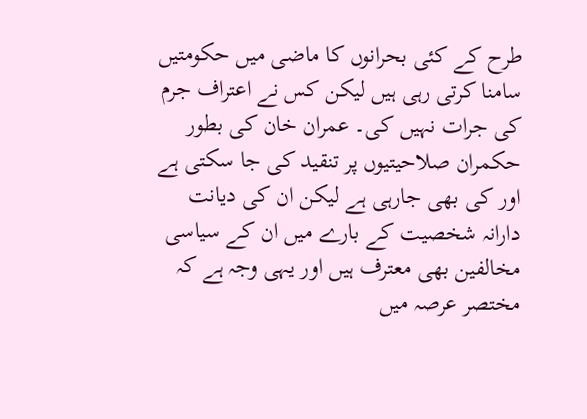طرح کے کئی بحرانوں کا ماضی میں حکومتیں سامنا کرتی رہی ہیں لیکن کس نے اعتراف جرم کی جرات نہیں کی۔ عمران خان کی بطور حکمران صلاحیتیوں پر تنقید کی جا سکتی ہے اور کی بھی جارہی ہے لیکن ان کی دیانت دارانہ شخصیت کے بارے میں ان کے سیاسی مخالفین بھی معترف ہیں اور یہی وجہ ہے کہ مختصر عرصہ میں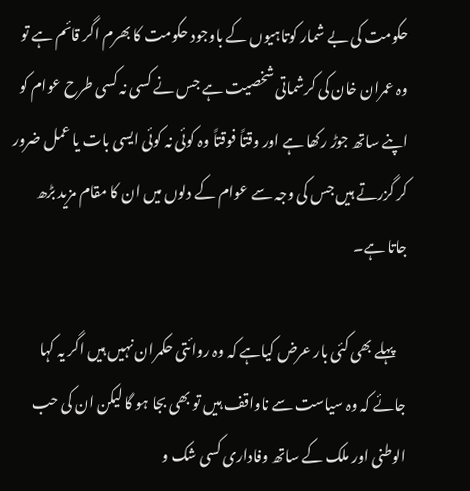حکومت کی بے شمار کوتاہیوں کے باوجود حکومت کا بھرم اگر قائم ہے تو وہ عمران خان کی کرشماتی شخصیت ہے جس نے کسی نہ کسی طرح عوام کو اپنے ساتھ جوڑ رکھا ہے اور وقتاً فوقتاً وہ کوئی نہ کوئی ایسی بات یا عمل ضرور کر گزرتے ہیں جس کی وجہ سے عوام کے دلوں میں ان کا مقام مزید بڑھ جاتا ہے۔

    پہلے بھی کئی بار عرض کیاہے کہ وہ روائتی حکمران نہیں ہیں اگر یہ کہا جائے کہ وہ سیاست سے ناواقف ہیں تو بھی بجا ہو گا لیکن ان کی حب الوطنی اور ملک کے ساتھ وفاداری کسی شک و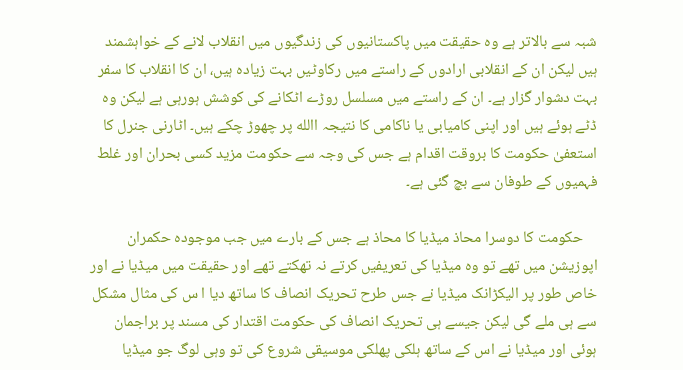شبہ سے بالاتر ہے وہ حقیقت میں پاکستانیوں کی زندگیوں میں انقلاب لانے کے خواہشمند ہیں لیکن ان کے انقلابی ارادوں کے راستے میں رکاوٹیں بہت زیادہ ہیں، ان کا انقلاب کا سفر بہت دشوار گزار ہے۔ ان کے راستے میں مسلسل روڑے اٹکانے کی کوشش ہورہی ہے لیکن وہ ڈٹے ہوئے ہیں اور اپنی کامیابی یا ناکامی کا نتیجہ االله پر چھوڑ چکے ہیں۔ اٹارنی جنرل کا استعفیٰ حکومت کا بروقت اقدام ہے جس کی وجہ سے حکومت مزید کسی بحران اور غلط فہمیوں کے طوفان سے بچ گئی ہے۔

    حکومت کا دوسرا محاذ میڈیا کا محاذ ہے جس کے بارے میں جب موجودہ حکمران اپوزیشن میں تھے تو وہ میڈیا کی تعریفیں کرتے نہ تھکتے تھے اور حقیقت میں میڈیا نے اور خاص طور پر الیکڑانک میڈیا نے جس طرح تحریک انصاف کا ساتھ دیا ا س کی مثال مشکل سے ہی ملے گی لیکن جیسے ہی تحریک انصاف کی حکومت اقتدار کی مسند پر براجمان ہوئی اور میڈیا نے اس کے ساتھ ہلکی پھلکی موسیقی شروع کی تو وہی لوگ جو میڈیا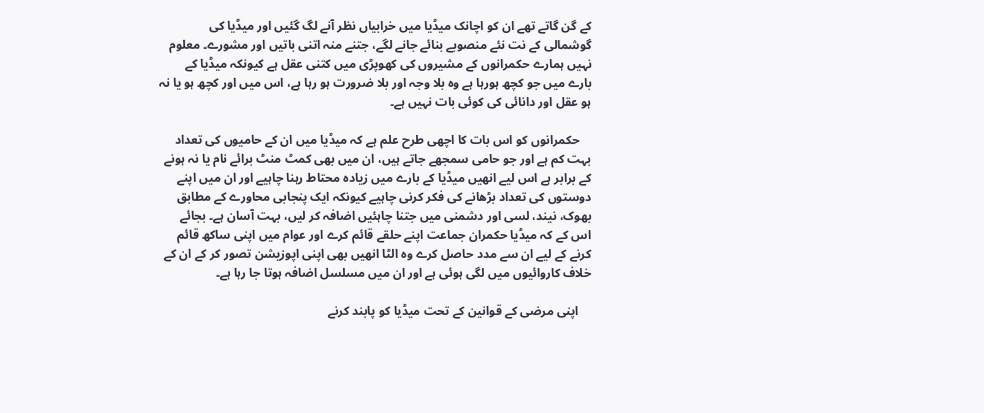کے گن گاتے تھے ان کو اچانک میڈیا میں خرابیاں نظر آنے لگ گئیں اور میڈیا کی گوشمالی کے نت نئے منصوبے بنائے جانے لگے، جتنے منہ اتنی باتیں اور مشورے۔ معلوم نہیں ہمارے حکمرانوں کے مشیروں کی کھوپڑی میں کتنی عقل ہے کیونکہ میڈیا کے بارے میں جو کچھ ہورہا ہے وہ بلا وجہ اور بلا ضرورت ہو رہا ہے، اس میں اور کچھ ہو یا نہ ہو عقل اور دانائی کی کوئی بات نہیں ہے۔

    حکمرانوں کو اس بات کا اچھی طرح علم ہے کہ میڈیا میں ان کے حامیوں کی تعداد بہت کم ہے اور جو حامی سمجھے جاتے ہیں، ان میں بھی کمٹ منٹ برائے نام یا نہ ہونے کے برابر ہے اس لیے انھیں میڈیا کے بارے میں زیادہ محتاط رہنا چاہیے اور ان میں اپنے دوستوں کی تعداد بڑھانے کی فکر کرنی چاہیے کیونکہ ایک پنجابی محاورے کے مطابق بھوک، نیند، لسی اور دشمنی میں جتنا چاہئیں اضافہ کر لیں، بہت آسان ہے۔ بجائے اس کے کہ میڈیا حکمران جماعت اپنے حلقے قائم کرے اور عوام میں اپنی ساکھ قائم کرنے کے لیے ان سے مدد حاصل کرے وہ الٹا انھیں بھی اپنی اپوزیشن تصور کر کے ان کے خلاف کاروائیوں میں لگی ہوئی ہے اور ان میں مسلسل اضافہ ہوتا جا رہا ہے۔

    اپنی مرضی کے قوانین کے تحت میڈیا کو پابند کرنے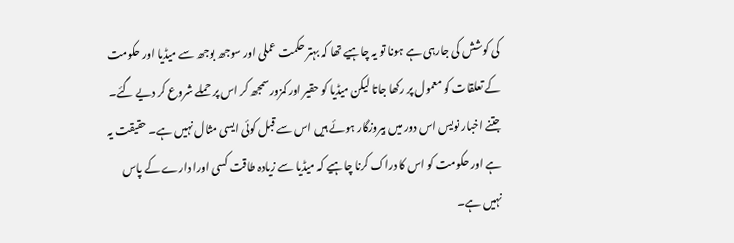کی کوشش کی جارہی ہے ہونا تو یہ چاہیے تھا کہ بہتر حکمت عملی اور سوجھ بوجھ سے میڈیا اور حکومت کے تعلقات کو معمول پر رکھا جاتا لیکن میڈیا کو حقیر اور کمزورسمجھ کر اس پر حملے شروع کر دیے گئے۔ جتنے اخبار نویس اس دور میں بیروزگار ہوئے ہیں اس سے قبل کوئی ایسی مثال نہیں ہے۔ حقیقت یہ ہے اور حکومت کو اس کا دراک کرنا چاہیے کہ میڈیا سے زیادہ طاقت کسی اورا دارے کے پاس نہیں ہے۔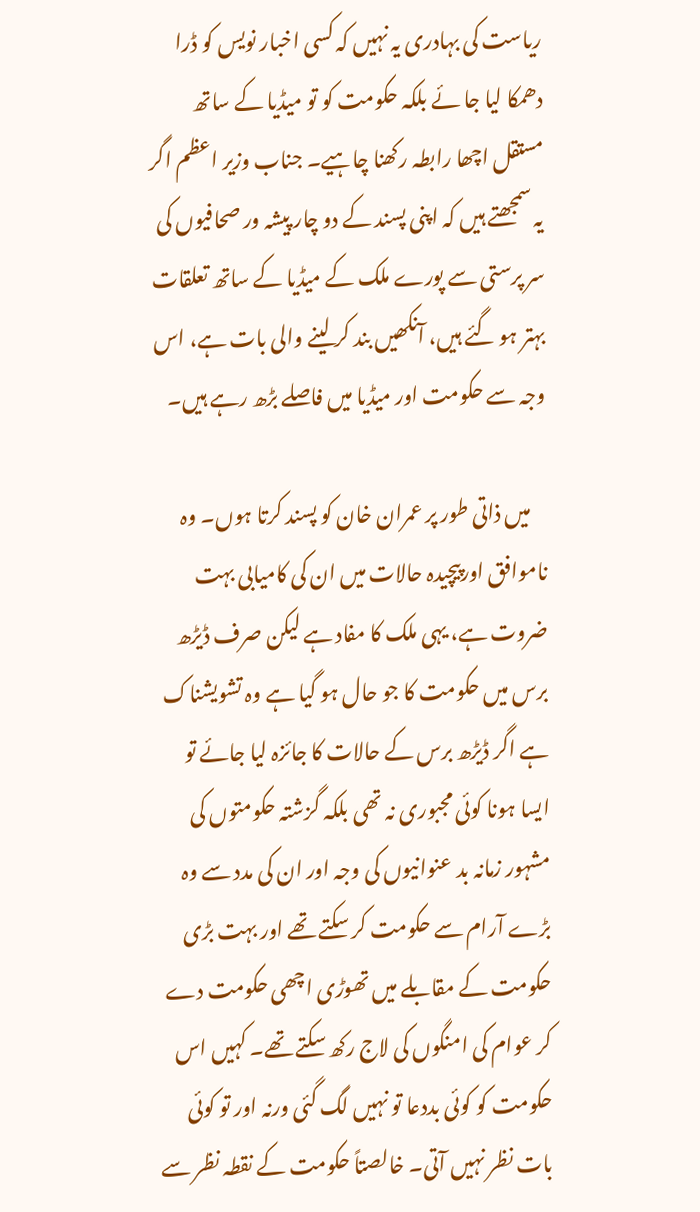ریاست کی بہادری یہ نہیں کہ کسی اخبار نویس کو ڈرا دھمکا لیا جا ئے بلکہ حکومت کو تو میڈیا کے ساتھ مستقل اچھا رابطہ رکھنا چاہیے۔ جناب وزیر اعظم اگر یہ سمجھتے ہیں کہ اپنی پسند کے دو چار پیشہ ور صحافیوں کی سر پرستی سے پورے ملک کے میڈیا کے ساتھ تعلقات بہتر ہو گئے ہیں، آنکھیں بند کر لینے والی بات ہے، اس وجہ سے حکومت اور میڈیا میں فاصلے بڑھ رہے ہیں۔

    میں ذاتی طور پر عمران خان کو پسند کرتا ہوں۔ وہ ناموافق اورپیچیدہ حالات میں ان کی کامیابی بہت ضروت ہے، یہی ملک کا مفاد ہے لیکن صرف ڈیڑھ برس میں حکومت کا جو حال ہو گیا ہے وہ تشویشناک ہے اگر ڈیڑھ برس کے حالات کا جائزہ لیا جائے تو ایسا ہونا کوئی مجبوری نہ تھی بلکہ گزشتہ حکومتوں کی مشہور زمانہ بد عنوانیوں کی وجہ اور ان کی مدد سے وہ بڑے آرام سے حکومت کر سکتے تھے اور بہت بڑی حکومت کے مقابلے میں تھوڑی اچھی حکومت دے کر عوام کی امنگوں کی لاج رکھ سکتے تھے۔ کہیں اس حکومت کو کوئی بددعا تو نہیں لگ گئی ورنہ اور تو کوئی بات نظر نہیں آتی۔ خالصتاً حکومت کے نقطہ نظر سے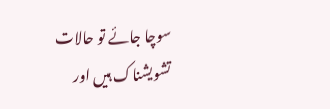سوچا جائے تو حالات تشویشناک ہیں اور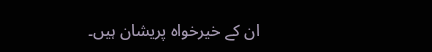ان کے خیرخواہ پریشان ہیں۔